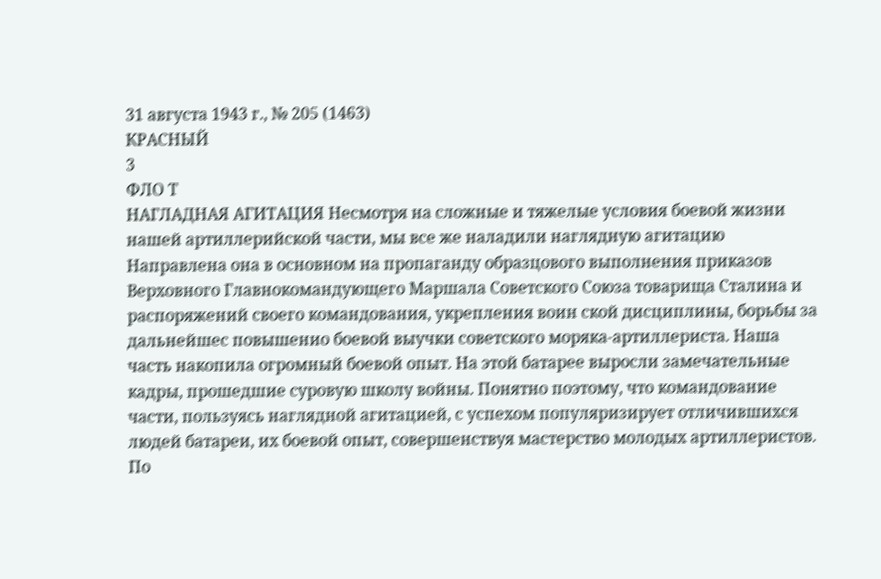31 августа 1943 г., № 205 (1463)
КРАСНЫЙ
3
ФЛО Т
НАГЛАДНАЯ АГИТАЦИЯ Несмотря на сложные и тяжелые условия боевой жизни нашей артиллерийской части, мы все же наладили наглядную агитацию Направлена она в основном на пропаганду образцового выполнения приказов Верховного Главнокомандующего Маршала Советского Союза товарища Сталина и распоряжений своего командования, укрепления воин ской дисциплины, борьбы за дальнейшес повышенио боевой выучки советского моряка-артиллериста. Наша часть накопила огромный боевой опыт. На этой батарее выросли замечательные кадры, прошедшие суровую школу войны. Понятно поэтому, что командование части, пользуясь наглядной агитацией, с успехом популяризирует отличившихся людей батареи, их боевой опыт, совершенствуя мастерство молодых артиллеристов. По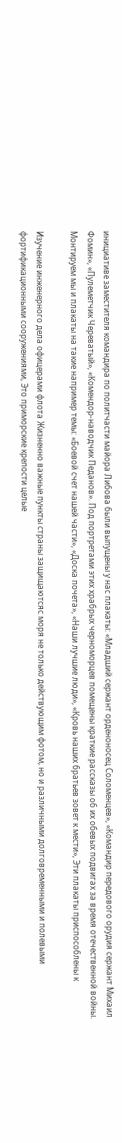инициативе заместителя командира по политчасти майора Либова были выпущены у нас плакаты: «Младший сержант орденоносец Соломенцев», «Командир передового орудия сержант Михаил Фомин», «Пулеметчик Череватый», «Комендор-наводчик Педанов». Под портретами этих храбрых черноморцев помещены краткие рассказы об их обевых подвигах за время отечественной войны. Монтируем мы и плакаты на такие например темы: «Боевой счет нашей части», «Доска почета», «Наши лучшие люди», «Кровь наших братьев зовет к мести», Эти плакаты приспособлены к

Изучение инженерного дела офицерами флота Жизненно важные пункты страны защищаютсяс моря не только действующим фотом, но и различными долговременными и полевыми фортификационными сооружениями, Это приморские крепости целые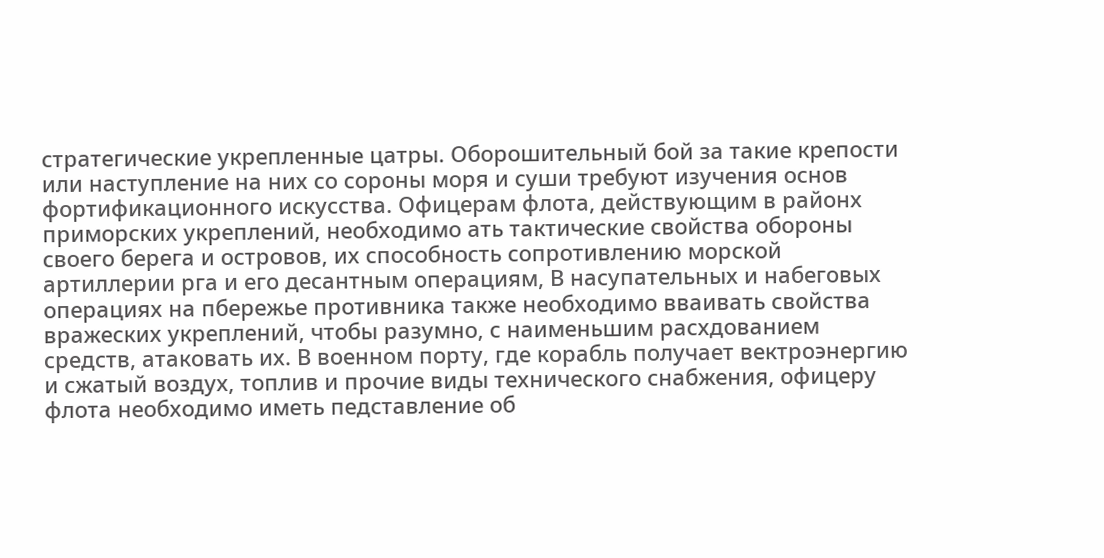стратегические укрепленные цатры. Оборошительный бой за такие крепости или наступление на них со сороны моря и суши требуют изучения основ фортификационного искусства. Офицерам флота, действующим в районх приморских укреплений, необходимо ать тактические свойства обороны своего берега и островов, их способность сопротивлению морской артиллерии рга и его десантным операциям, В насупательных и набеговых операциях на пбережье противника также необходимо вваивать свойства вражеских укреплений, чтобы разумно, с наименьшим расхдованием средств, атаковать их. В военном порту, где корабль получает вектроэнергию и сжатый воздух, топлив и прочие виды технического снабжения, офицеру флота необходимо иметь педставление об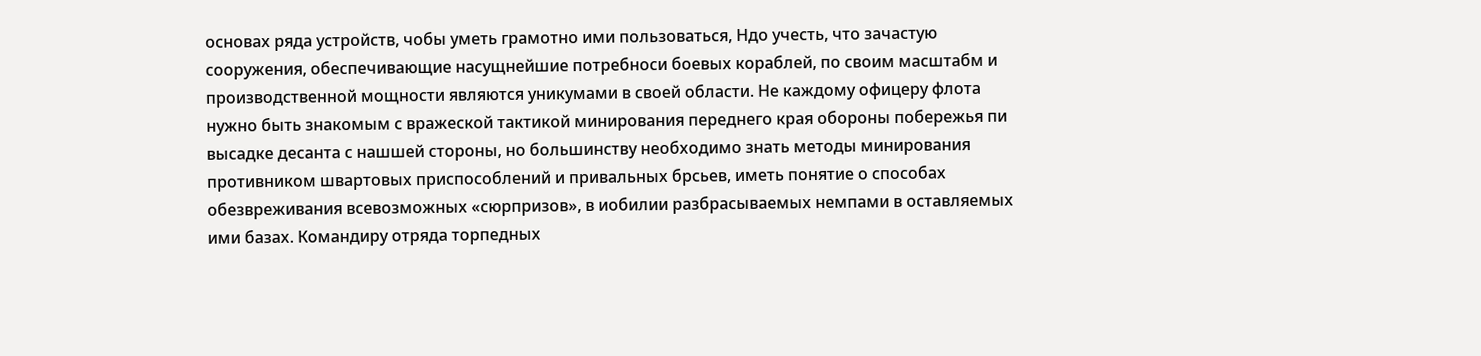основах ряда устройств, чобы уметь грамотно ими пользоваться, Ндо учесть, что зачастую сооружения, обеспечивающие насущнейшие потребноси боевых кораблей, по своим масштабм и производственной мощности являются уникумами в своей области. Не каждому офицеру флота нужно быть знакомым с вражеской тактикой минирования переднего края обороны побережья пи высадке десанта с нашшей стороны, но большинству необходимо знать методы минирования противником швартовых приспособлений и привальных брсьев, иметь понятие о способах обезвреживания всевозможных «сюрпризов», в иобилии разбрасываемых немпами в оставляемых ими базах. Командиру отряда торпедных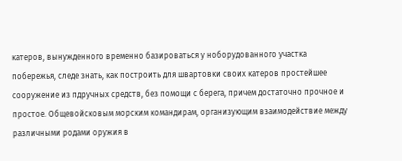катеров, вынужденного временно базироваться у ноборудованного участка побережья, следе знать, как построить для швартовки своих катеров простейшее сооружение из пдручных средств, без помощи с берега, причем достаточно прочное и простое. Общевойсковым морским командирам, организующим взаимодействие между различными родами оружия в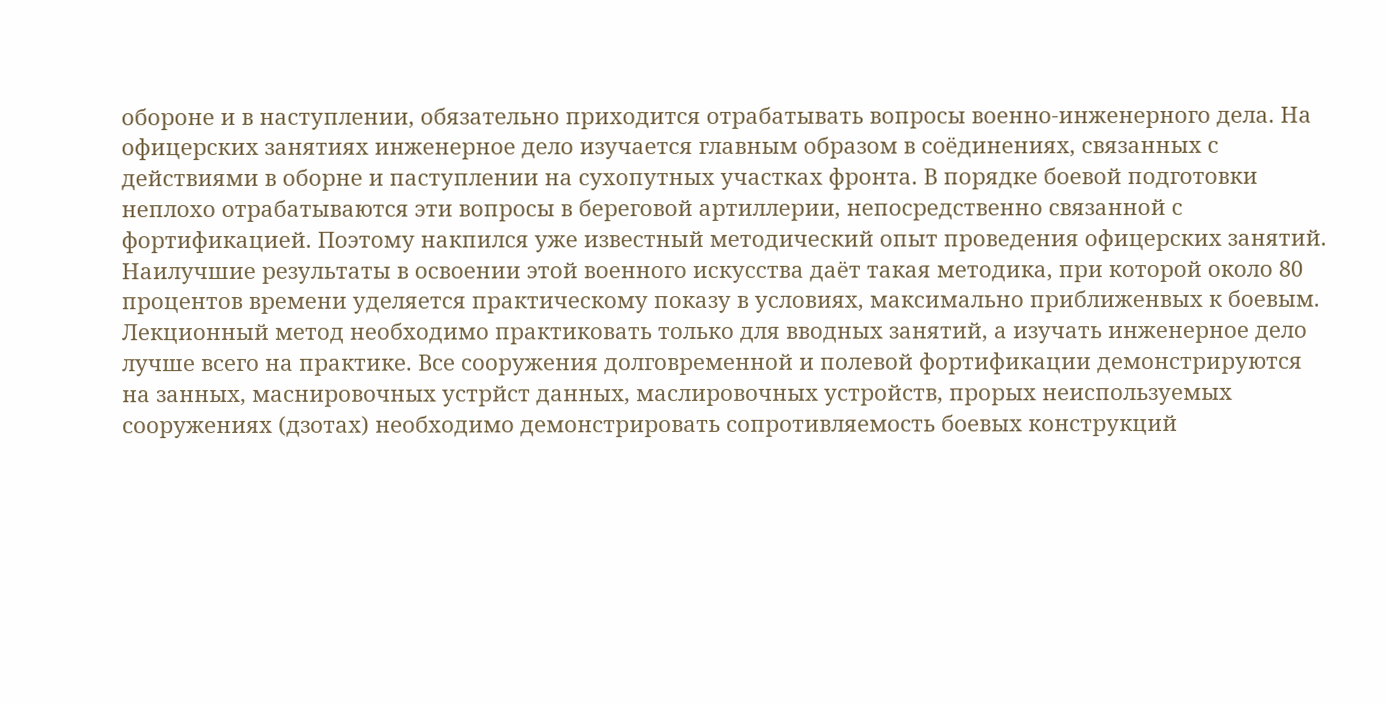обороне и в наступлении, обязательно приходится отрабатывать вопросы военно-инженерного дела. На офицерских занятиях инженерное дело изучается главным образом в соёдинениях, связанных с действиями в оборне и паступлении на сухопутных участках фронта. В порядке боевой подготовки неплохо отрабатываются эти вопросы в береговой артиллерии, непосредственно связанной с фортификацией. Поэтому накпился уже известный методический опыт проведения офицерских занятий. Наилучшие результаты в освоении этой военного искусства даёт такая методика, при которой около 80 процентов времени уделяется практическому показу в условиях, максимально приближенвых к боевым. Лекционный метод необходимо практиковать только для вводных занятий, а изучать инженерное дело лучше всего на практике. Все сооружения долговременной и полевой фортификации демонстрируются на занных, маснировочных устрйст данных, маслировочных устройств, прорых неиспользуемых сооружениях (дзотах) необходимо демонстрировать сопротивляемость боевых конструкций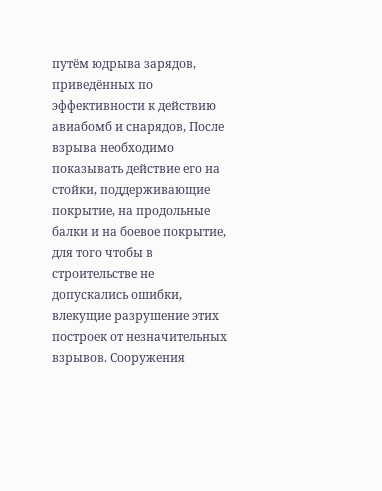путём юдрыва зарядов, приведённых по эффективности к действию авиабомб и снарядов, После взрыва необходимо показывать действие его на стойки, поддерживающие покрытие, на продольные балки и на боевое покрытие, для того чтобы в строительстве не допускались ошибки, влекущие разрушение этих построек от незначительных взрывов. Сооружения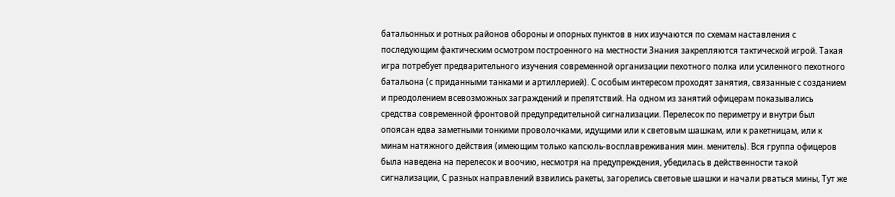батальонных и ротных районов обороны и опорных пунктов в них изучаются по схемам наставления с последующим фактическим осмотром построенного на местности Знания закрепляются тактической игрой. Такая игра потребует предварительного изучения современной организации пехотного полка или усиленного пехотного батальона (с приданными танками и артиллерией). С особым интересом проходят занятия, связанные с созданием и преодолением всевозможных заграждений и препятствий. На одном из занятий офицерам показывались средства современной фронтовой предупредительной сигнализации. Перелесок по периметру и внутри был опоясан едва заметными тонкими проволочками, идущими или к световым шашкам, или к ракетницам, или к минам натяжного действия (имеющим только капсюль-восплавреживания мин. менитель). Вся группа офицеров была наведена на перелесок и воочию, несмотря на предупреждения, убедилась в действенности такой сигнализации, С разных направлений взвились ракеты, загорелись световые шашки и начали рваться мины, Тут же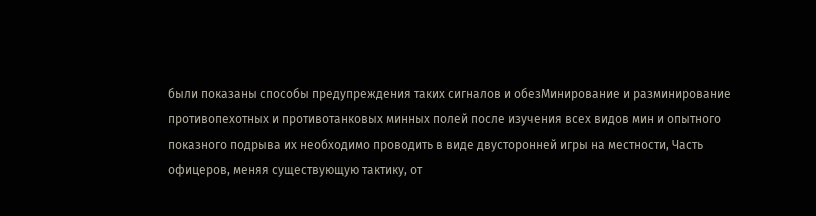были показаны способы предупреждения таких сигналов и обезМинирование и разминирование противопехотных и противотанковых минных полей после изучения всех видов мин и опытного показного подрыва их необходимо проводить в виде двусторонней игры на местности, Часть офицеров, меняя существующую тактику, от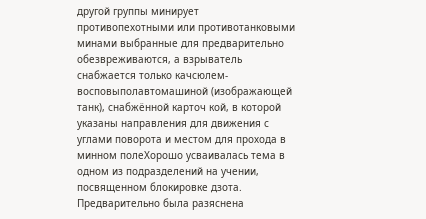другой группы минирует противопехотными или противотанковыми минами выбранные для предварительно обезвреживаются, а взрыватель снабжается только качсюлем-восповыполавтомашиной (изображающей танк), снабжённой карточ кой, в которой указаны направления для движения с углами поворота и местом для прохода в минном полеХорошо усваивалась тема в одном из подразделений на учении, посвященном блокировке дзота. Предварительно была разяснена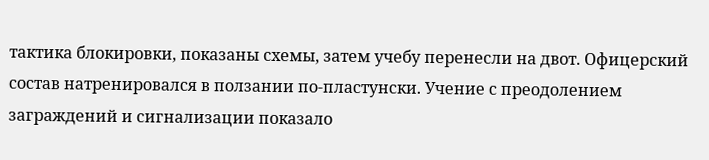тактика блокировки, показаны схемы, затем учебу перенесли на двот. Офицерский состав натренировался в ползании по-пластунски. Учение с преодолением заграждений и сигнализации показало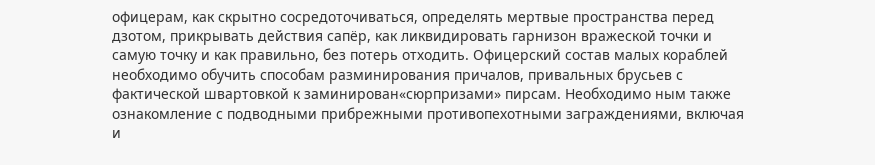офицерам, как скрытно сосредоточиваться, определять мертвые пространства перед дзотом, прикрывать действия сапёр, как ликвидировать гарнизон вражеской точки и самую точку и как правильно, без потерь отходить. Офицерский состав малых кораблей необходимо обучить способам разминирования причалов, привальных брусьев с фактической швартовкой к заминирован«сюрпризами» пирсам. Необходимо ным также ознакомление с подводными прибрежными противопехотными заграждениями, включая и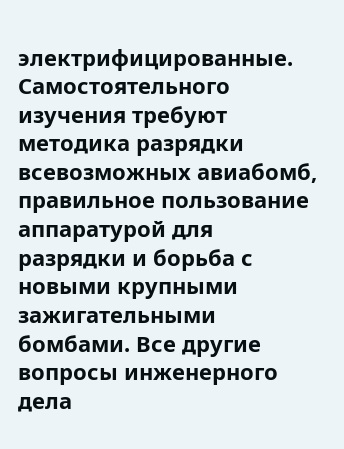электрифицированные. Самостоятельного изучения требуют методика разрядки всевозможных авиабомб, правильное пользование аппаратурой для разрядки и борьба с новыми крупными зажигательными бомбами. Все другие вопросы инженерного дела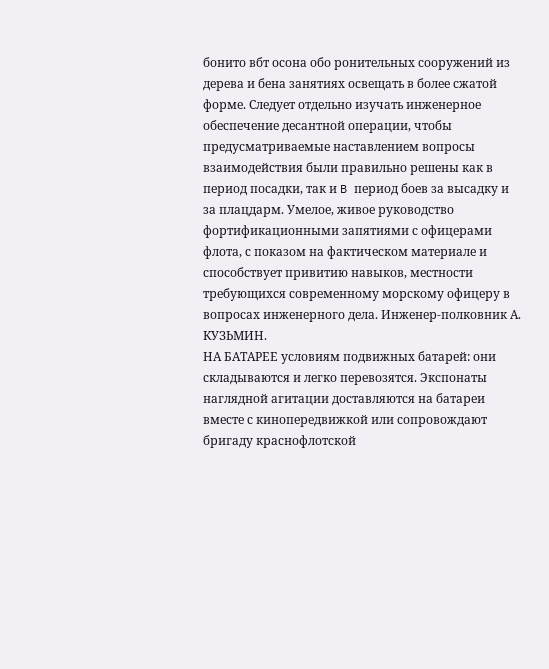бонито вбт осона обо ронительных сооружений из дерева и бена занятиях освещать в более сжатой форме. Следует отдельно изучать инженерное обеспечение десантной операции, чтобы предусматриваемые наставлением вопросы взаимодействия были правильно решены как в период посадки, так и B период боев за высадку и за плацдарм. Умелое, живое руководство фортификационными запятиями с офицерами флота, с показом на фактическом материале и способствует привитию навыков, местности требующихся современному морскому офицеру в вопросах инженерного дела. Инженер-полковник А. КУЗЬМИН.
НА БАТАРЕЕ условиям подвижных батарей: они складываются и легко перевозятся. Экспонаты наглядной агитации доставляются на батареи вместе с кинопередвижкой или сопровождают бригаду краснофлотской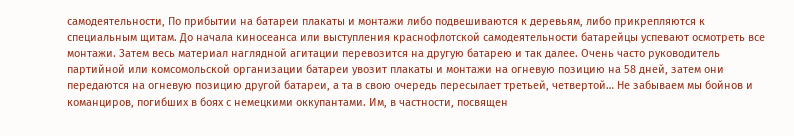самодеятельности, По прибытии на батареи плакаты и монтажи либо подвешиваются к деревьям, либо прикрепляются к специальным щитам. До начала киносеанса или выступления краснофлотской самодеятельности батарейцы успевают осмотреть все монтажи. Затем весь материал наглядной агитации перевозится на другую батарею и так далее. Очень часто руководитель партийной или комсомольской организации батареи увозит плакаты и монтажи на огневую позицию на 58 дней, затем они передаются на огневую позицию другой батареи, а та в свою очередь пересылает третьей, четвертой… Не забываем мы бойнов и команциров, погибших в боях с немецкими оккупантами. Им, в частности, посвящен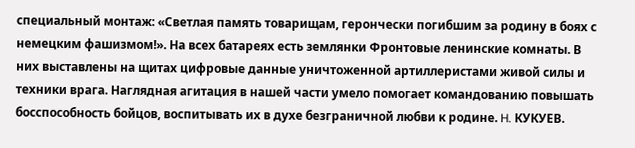специальный монтаж: «Светлая память товарищам, герончески погибшим за родину в боях с немецким фашизмом!». На всех батареях есть землянки Фронтовые ленинские комнаты. В них выставлены на щитах цифровые данные уничтоженной артиллеристами живой силы и техники врага. Наглядная агитация в нашей части умело помогает командованию повышать босспособность бойцов, воспитывать их в духе безграничной любви к родине. H. КУКУЕВ.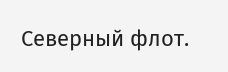Северный флот.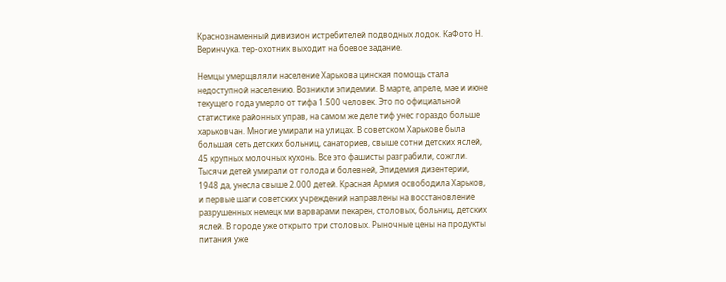Краснознаменный дивизион истребителей подводных лодок. КаФото Н. Веринчука. тер-охотник выходит на боевое задание.

Немцы умерщвляли население Харькова цинская помощь стала недоступной населению. Возникли эпидемии. В марте, апреле, мае и июне текущего года умерло от тифа 1.500 человек. Это по официальной статистике районных управ, на самом же деле тиф унес гораздо больше харьковчан. Многие умирали на улицах. В советском Харькове была большая сеть детских больниц, санаториев, свыше сотни детских яслей, 45 крупных молочных кухонь. Все это фашисты разграбили, сожгли. Тысячи детей умирали от голода и болевней, Эпидемия дизентерии, 1948 да, унесла свыше 2.000 детей. Красная Армия освободила Харьков, и первые шаги советских учреждений направлены на восстановление разрушенных немецк ми варварами пекарен, столовых, больниц, детских яслей. В городе уже открыто три столовых. Рыночные цены на продукты питания уже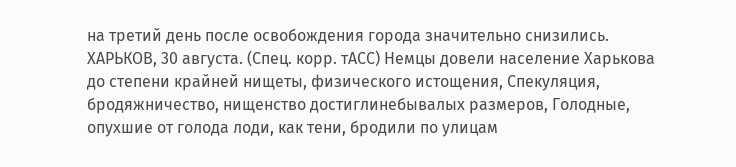на третий день после освобождения города значительно снизились.
ХАРЬКОВ, 30 августа. (Спец. корр. тАСС) Немцы довели население Харькова до степени крайней нищеты, физического истощения, Спекуляция, бродяжничество, нищенство достиглинебывалых размеров, Голодные, опухшие от голода лоди, как тени, бродили по улицам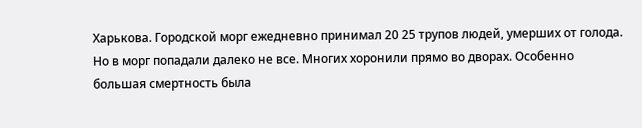Харькова. Городской морг ежедневно принимал 20 25 трупов людей, умерших от голода. Но в морг попадали далеко не все. Многих хоронили прямо во дворах. Особенно большая смертность была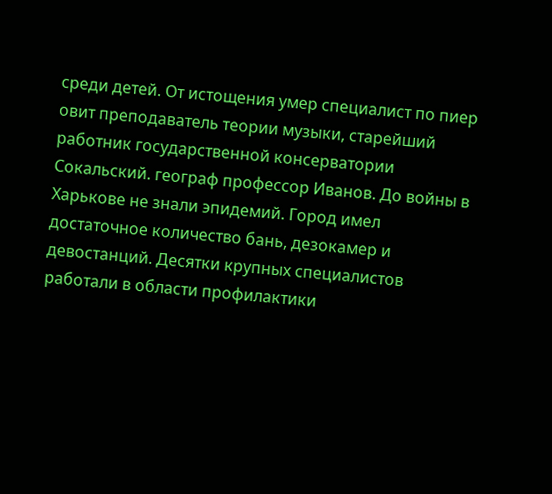среди детей. От истощения умер специалист по пиер овит преподаватель теории музыки, старейший работник государственной консерватории Сокальский. географ профессор Иванов. До войны в Харькове не знали эпидемий. Город имел достаточное количество бань, дезокамер и девостанций. Десятки крупных специалистов работали в области профилактики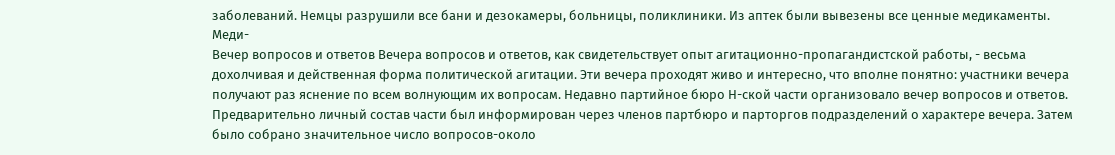заболеваний. Немцы разрушили все бани и дезокамеры, больницы, поликлиники. Из аптек были вывезены все ценные медикаменты. Меди-
Вечер вопросов и ответов Вечера вопросов и ответов, как свидетельствует опыт агитационно-пропагандистской работы, - весьма дохолчивая и действенная форма политической агитации. Эти вечера проходят живо и интересно, что вполне понятно: участники вечера получают раз яснение по всем волнующим их вопросам. Недавно партийное бюро Н-ской части организовало вечер вопросов и ответов. Предварительно личный состав части был информирован через членов партбюро и парторгов подразделений о характере вечера. Затем было собрано значительное число вопросов-около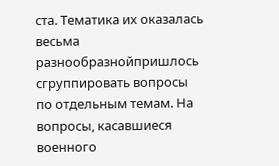ста. Тематика их оказалась весьма разнообразнойпришлось сгруппировать вопросы по отдельным темам. На вопросы, касавшиеся военного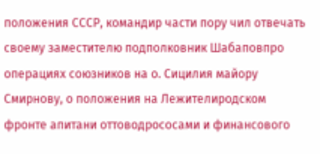положения СССР, командир части пору чил отвечать своему заместителю подполковник Шабаповпро операциях союзников на о. Сицилия майору Смирнову, о положения на Лежителиродском фронте апитани оттоводрососами и финансового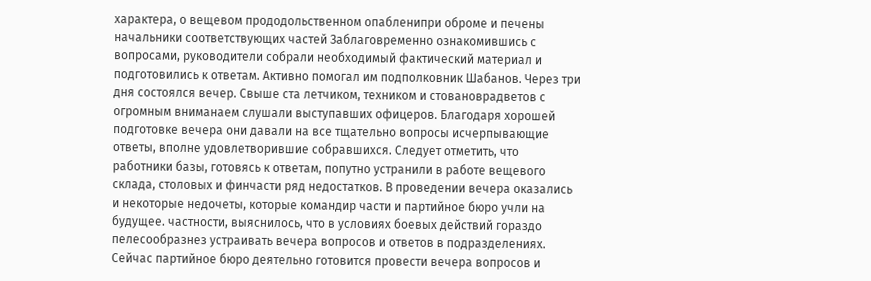характера, о вещевом прододольственном опабленипри оброме и печены начальники соответствующих частей Заблаговременно ознакомившись с вопросами, руководители собрали необходимый фактический материал и подготовились к ответам. Активно помогал им подполковник Шабанов. Через три дня состоялся вечер. Свыше ста летчиком, техником и стовановрадветов с огромным вниманаем слушали выступавших офицеров. Благодаря хорошей подготовке вечера они давали на все тщательно вопросы исчерпывающие ответы, вполне удовлетворившие собравшихся. Следует отметить, что работники базы, готовясь к ответам, попутно устранили в работе вещевого склада, столовых и финчасти ряд недостатков. В проведении вечера оказались и некоторые недочеты, которые командир части и партийное бюро учли на будущее. частности, выяснилось, что в условиях боевых действий гораздо пелесообразнез устраивать вечера вопросов и ответов в подразделениях. Сейчас партийное бюро деятельно готовится провести вечера вопросов и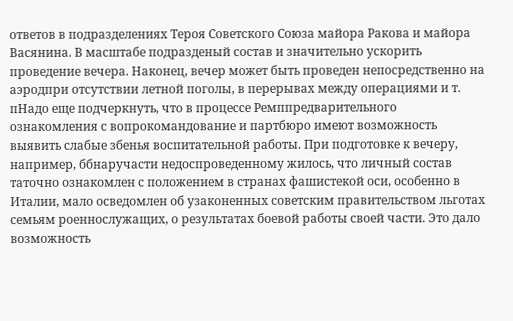ответов в подразделениях Тероя Советского Союза майора Ракова и майора Васянина. В масштабе подразденый состав и значительно ускорить проведение вечера. Наконец, вечер может быть проведен непосредственно на аэродпри отсутствии летной поголы, в перерывах между операциями и т. пНадо еще подчеркнуть, что в процессе Ремппредварительного ознакомления с вопрокомандование и партбюро имеют возможность выявить слабые збенья воспитательной работы. При подготовке к вечеру, например, ббнаручасти недоспроведенному жилось, что личный состав таточно ознакомлен с положением в странах фашистекой оси, особенно в Италии, мало осведомлен об узаконенных советским правительством льготах семьям роеннослужащих, о результатах боевой работы своей части. Это дало возможность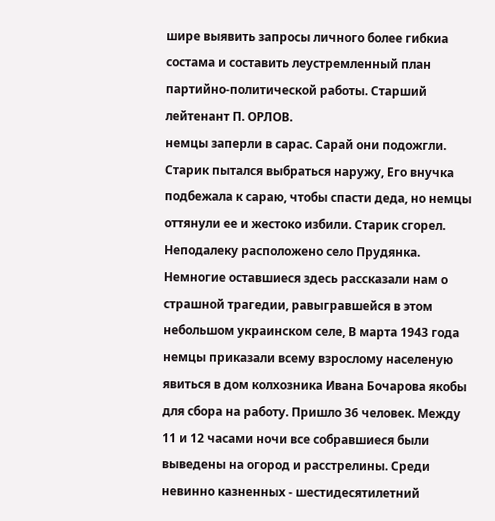шире выявить запросы личного более гибкиа состама и составить леустремленный план партийно-политической работы. Старший лейтенант П. ОРЛОВ.
немцы заперли в сарас. Сарай они подожгли. Старик пытался выбраться наружу, Его внучка подбежала к сараю, чтобы спасти деда, но немцы оттянули ее и жестоко избили. Старик сгорел. Неподалеку расположено село Прудянка. Немногие оставшиеся здесь рассказали нам о страшной трагедии, равыгравшейся в этом небольшом украинском селе, В марта 1943 года немцы приказали всему взрослому населеную явиться в дом колхозника Ивана Бочарова якобы для сбора на работу. Пришло 36 человек. Между 11 и 12 часами ночи все собравшиеся были выведены на огород и расстрелины. Среди невинно казненных - шестидесятилетний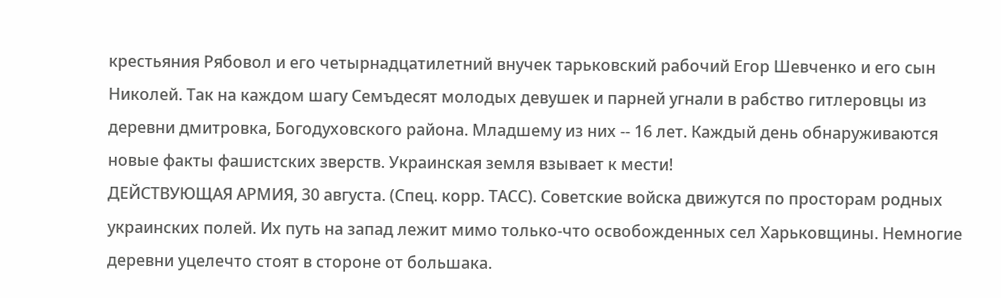крестьяния Рябовол и его четырнадцатилетний внучек тарьковский рабочий Егор Шевченко и его сын Николей. Так на каждом шагу Семъдесят молодых девушек и парней угнали в рабство гитлеровцы из деревни дмитровка, Богодуховского района. Младшему из них -- 16 лет. Каждый день обнаруживаются новые факты фашистских зверств. Украинская земля взывает к мести!
ДЕЙСТВУЮЩАЯ АРМИЯ, 30 августа. (Спец. корр. ТАСС). Советские войска движутся по просторам родных украинских полей. Их путь на запад лежит мимо только-что освобожденных сел Харьковщины. Немногие деревни уцелечто стоят в стороне от большака.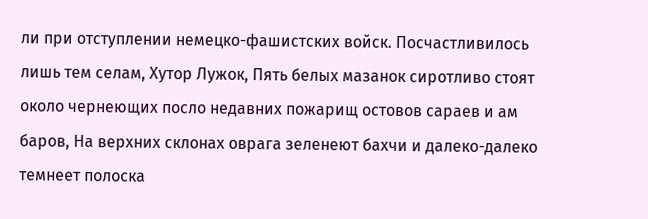ли при отступлении немецко-фашистских войск. Посчастливилось лишь тем селам, Хутор Лужок, Пять белых мазанок сиротливо стоят около чернеющих посло недавних пожарищ остовов сараев и ам баров, На верхних склонах оврага зеленеют бахчи и далеко-далеко темнеет полоска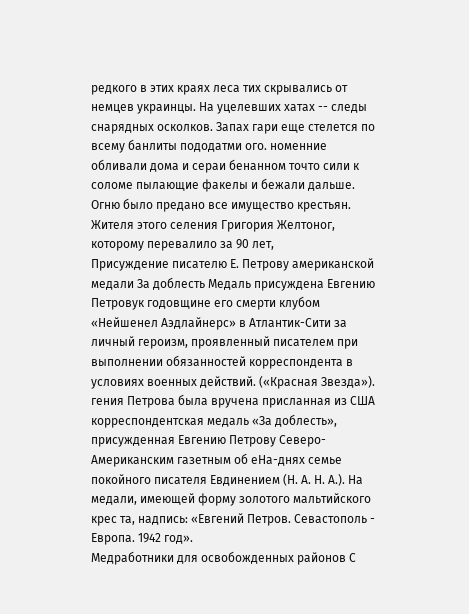редкого в этих краях леса тих скрывались от немцев украинцы. На уцелевших хатах -- следы снарядных осколков. Запах гари еще стелется по всему банлиты пододатми ого. номенние обливали дома и сераи бенанном точто сили к соломе пылающие факелы и бежали дальше. Огню было предано все имущество крестьян. Жителя этого селения Григория Желтоног, которому перевалило за 90 лет,
Присуждение писателю Е. Петрову американской медали За доблесть Медаль присуждена Евгению Петровук годовщине его смерти клубом «Нейшенел Аэдлайнерс» в Атлантик-Сити за личный героизм, проявленный писателем при выполнении обязанностей корреспондента в условиях военных действий. («Красная Звезда»).
гения Петрова была вручена присланная из США корреспондентская медаль «За доблесть», присужденная Евгению Петрову Северо-Американским газетным об еНа-днях семье покойного писателя Евдинением (Н. А. Н. А.). На медали, имеющей форму золотого мальтийского креc та, надпись: «Евгений Петров. Севастополь - Европа. 1942 год».
Медработники для освобожденных районов С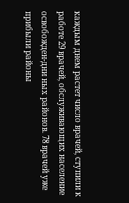каждым днем растет число врачей, ступили к работе 29 врачей, обслуживающих население освобожден-дни ных районов. 78 врачей уже прибыли районы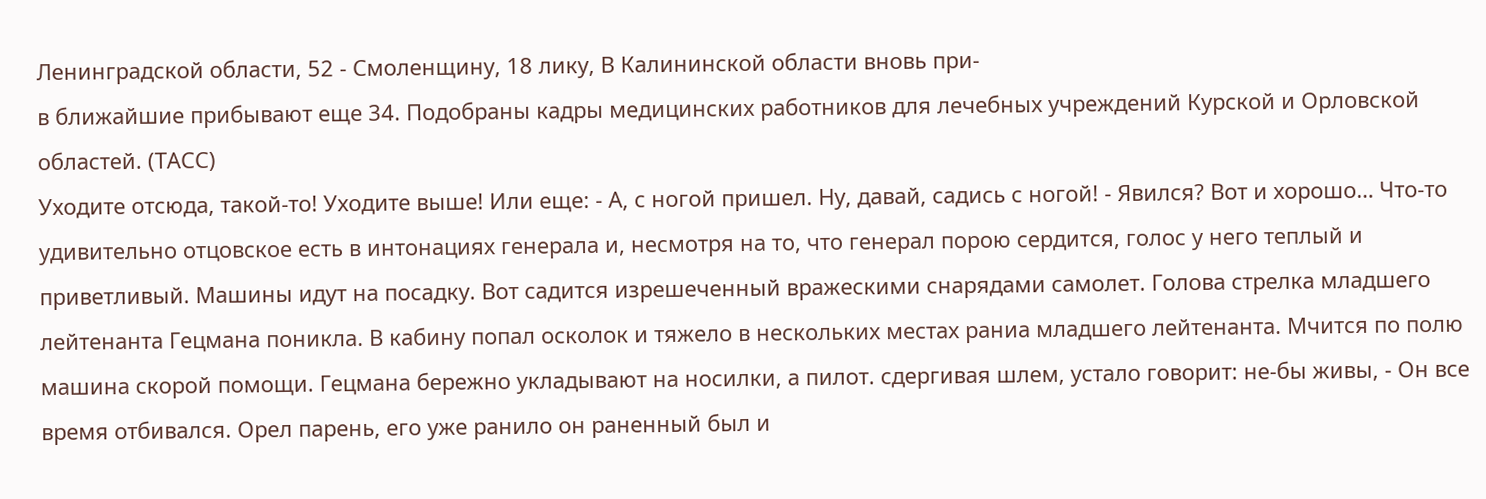Ленинградской области, 52 - Смоленщину, 18 лику, В Калининской области вновь при-
в ближайшие прибывают еще 34. Подобраны кадры медицинских работников для лечебных учреждений Курской и Орловской областей. (ТАСС)
Уходите отсюда, такой-то! Уходите выше! Или еще: - А, с ногой пришел. Ну, давай, садись с ногой! - Явился? Вот и хорошо… Что-то удивительно отцовское есть в интонациях генерала и, несмотря на то, что генерал порою сердится, голос у него теплый и приветливый. Машины идут на посадку. Вот садится изрешеченный вражескими снарядами самолет. Голова стрелка младшего лейтенанта Гецмана поникла. В кабину попал осколок и тяжело в нескольких местах раниа младшего лейтенанта. Мчится по полю машина скорой помощи. Гецмана бережно укладывают на носилки, а пилот. сдергивая шлем, устало говорит: не-бы живы, - Он все время отбивался. Орел парень, его уже ранило он раненный был и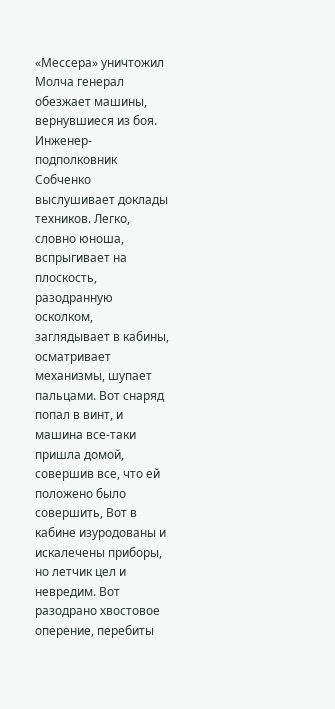«Мессера» уничтожил Молча генерал обезжает машины, вернувшиеся из боя. Инженер-подполковник Собченко выслушивает доклады техников. Легко, словно юноша, вспрыгивает на плоскость, разодранную осколком, заглядывает в кабины, осматривает механизмы, шупает пальцами. Вот снаряд попал в винт, и машина все-таки пришла домой, совершив все, что ей положено было совершить, Вот в кабине изуродованы и искалечены приборы, но летчик цел и невредим. Вот разодрано хвостовое оперение, перебиты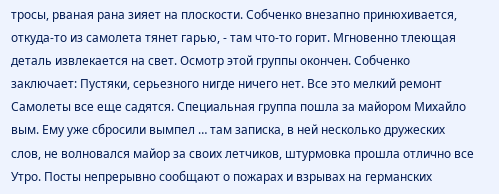тросы, рваная рана зияет на плоскости. Собченко внезапно принюхивается, откуда-то из самолета тянет гарью, - там что-то горит. Мгновенно тлеющая деталь извлекается на свет. Осмотр этой группы окончен. Собченко заключает: Пустяки, серьезного нигде ничего нет. Все это мелкий ремонт Самолеты все еще садятся. Специальная группа пошла за майором Михайло вым. Ему уже сбросили вымпел … там записка, в ней несколько дружеских слов, не волновался майор за своих летчиков, штурмовка прошла отлично все Утро. Посты непрерывно сообщают о пожарах и взрывах на германских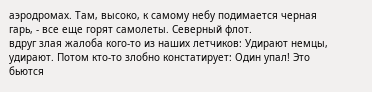аэродромах. Там, высоко, к самому небу подимается черная гарь, - все еще горят самолеты. Северный флот.
вдруг злая жалоба кого-то из наших летчиков: Удирают немцы, удирают. Потом кто-то злобно констатирует: Один упал! Это бьются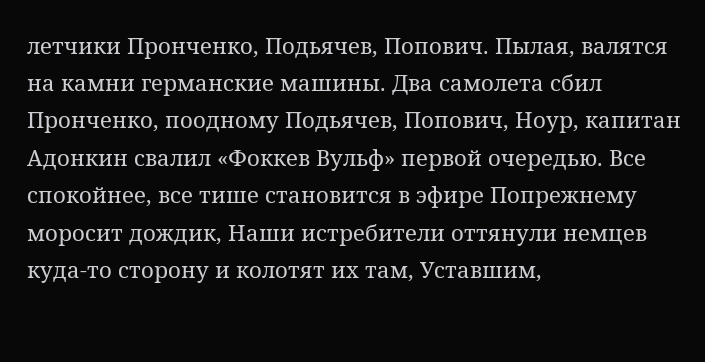летчики Пронченко, Подьячев, Попович. Пылая, валятся на камни германские машины. Два самолета сбил Пронченко, поодному Подьячев, Попович, Ноур, капитан Адонкин свалил «Фоккев Вульф» первой очередью. Все спокойнее, все тише становится в эфире Попрежнему моросит дождик, Наши истребители оттянули немцев куда-то сторону и колотят их там, Уставшим,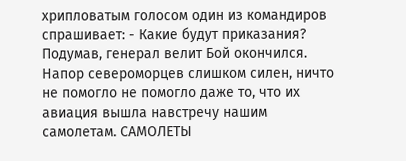хрипловатым голосом один из командиров спрашивает: - Какие будут приказания? Подумав, генерал велит Бой окончился. Напор североморцев слишком силен, ничто не помогло не помогло даже то, что их авиация вышла навстречу нашим самолетам. САМОЛЕТЫ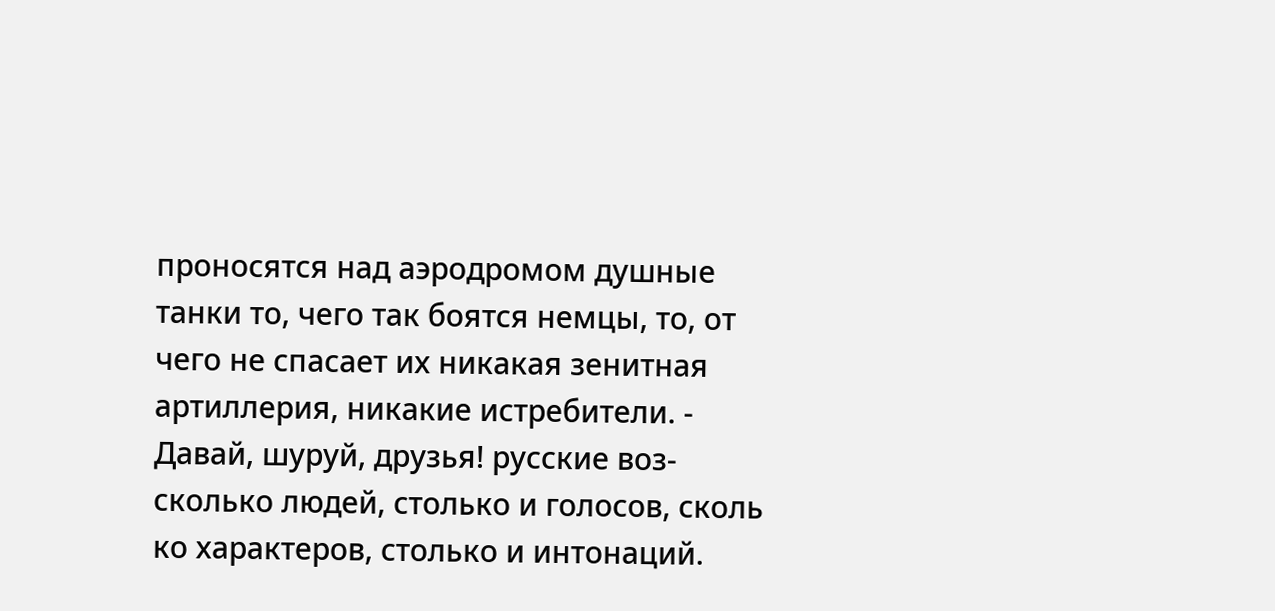проносятся над аэродромом душные танки то, чего так боятся немцы, то, от чего не спасает их никакая зенитная артиллерия, никакие истребители. - Давай, шуруй, друзья! русские воз-
сколько людей, столько и голосов, сколь ко характеров, столько и интонаций.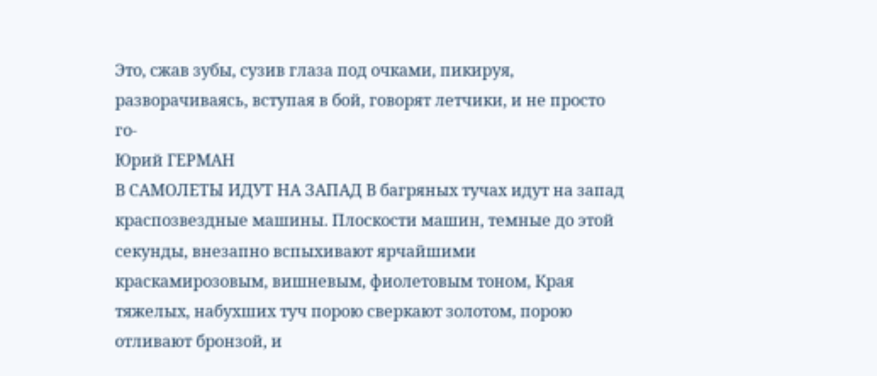Это, сжав зубы, сузив глаза под очками, пикируя, разворачиваясь, вступая в бой, говорят летчики, и не просто го-
Юрий ГЕРМАН
В САМОЛЕТЫ ИДУТ НА ЗАПАД В багряных тучах идут на запад краспозвездные машины. Плоскости машин, темные до этой секунды, внезапно вспыхивают ярчайшими краскамирозовым, вишневым, фиолетовым тоном, Края тяжелых, набухших туч порою сверкают золотом, порою отливают бронзой, и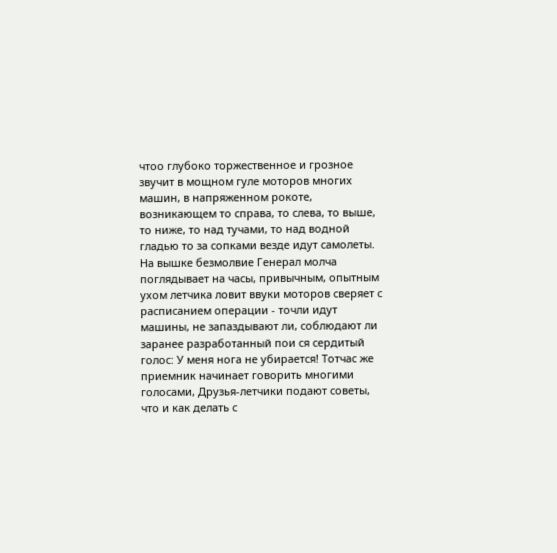чтоо глубоко торжественное и грозное звучит в мощном гуле моторов многих машин, в напряженном рокоте, возникающем то справа, то слева, то выше, то ниже, то над тучами, то над водной гладью то за сопками везде идут самолеты. На вышке безмолвие Генерал молча поглядывает на часы, привычным, опытным ухом летчика ловит ввуки моторов сверяет с расписанием операции - точли идут машины, не запаздывают ли, соблюдают ли заранее разработанный пои ся сердитый голос: У меня нога не убирается! Тотчас же приемник начинает говорить многими голосами, Друзья-летчики подают советы, что и как делать с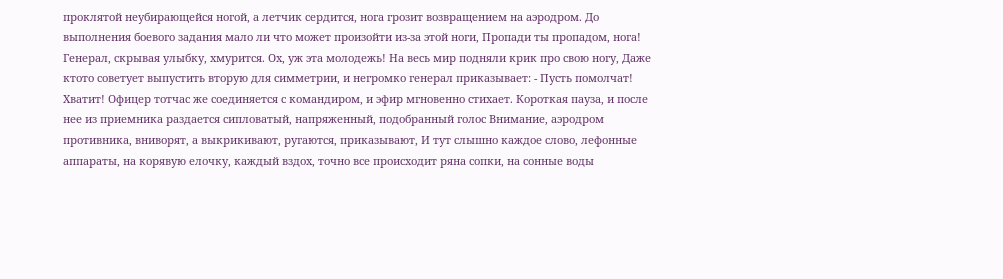проклятой неубирающейся ногой, а летчик сердится, нога грозит возвращением на аэродром. До выполнения боевого задания мало ли что может произойти из-за этой ноги, Пропади ты пропадом, нога! Генерал, скрывая улыбку, хмурится. Ох, уж эта молодежь! На весь мир подняли крик про свою ногу, Даже ктото советует выпустить вторую для симметрии, и негромко генерал приказывает: - Пусть помолчат! Хватит! Офицер тотчас же соединяется с командиром, и эфир мгновенно стихает. Короткая пауза, и после нее из приемника раздается сипловатый, напряженный, подобранный голос Внимание, аэродром противника, вниворят, а выкрикивают, ругаются, приказывают, И тут слышно каждое слово, лефонные аппараты, на корявую елочку, каждый вздох, точно все происходит ряна сопки, на сонные воды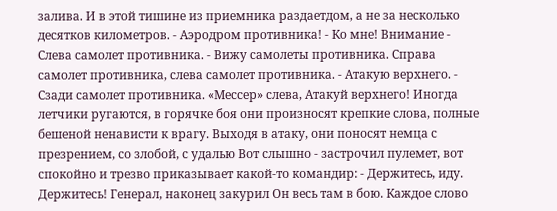залива. И в этой тишине из приемника раздаетдом, а не за несколько десятков километров. - Аэродром противника! - Ко мне! Внимание - Слева самолет противника. - Вижу самолеты противника. Справа самолет противника, слева самолет противника. - Атакую верхнего. - Сзади самолет противника. «Мессер» слева, Атакуй верхнего! Иногда летчики ругаются, в горячке боя они произносят крепкие слова, полные бешеной ненависти к врагу. Выходя в атаку, они поносят немца с презрением, со злобой, с удалью Вот слышно - застрочил пулемет, вот спокойно и трезво приказывает какой-то командир: - Держитесь, иду. Держитесь! Генерал, наконец закурил Он весь там в бою. Каждое слово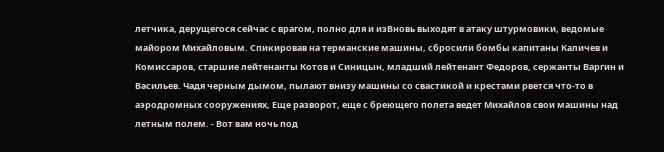летчика, дерущегося сейчас с врагом, полно для и изВновь выходят в атаку штурмовики, ведомые майором Михайловым. Спикировав на терманские машины, сбросили бомбы капитаны Каличев и Комиссаров, старшие лейтенанты Котов и Синицын, младший лейтенант Федоров, сержанты Варгин и Васильев. Чадя черным дымом, пылают внизу машины со свастикой и крестами рвется что-то в аэродромных сооружениях, Еще разворот, еще с бреющего полета ведет Михайлов свои машины над летным полем. - Вот вам ночь под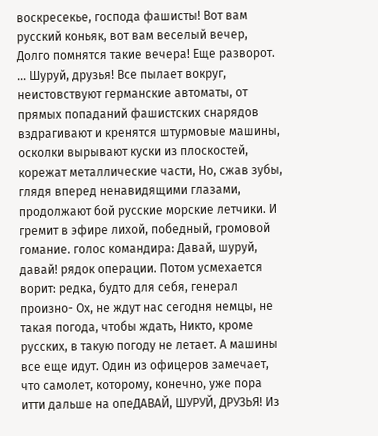воскресекье, господа фашисты! Вот вам русский коньяк, вот вам веселый вечер, Долго помнятся такие вечера! Еще разворот. … Шуруй, друзья! Все пылает вокруг, неистовствуют германские автоматы, от прямых попаданий фашистских снарядов вздрагивают и кренятся штурмовые машины, осколки вырывают куски из плоскостей, корежат металлические части, Но, сжав зубы, глядя вперед ненавидящими глазами, продолжают бой русские морские летчики. И гремит в эфире лихой, победный, громовой гомание. голос командира: Давай, шуруй, давай! рядок операции. Потом усмехается ворит: редка, будто для себя, генерал произно- Ох, не ждут нас сегодня немцы, не такая погода, чтобы ждать, Никто, кроме русских, в такую погоду не летает. А машины все еще идут. Один из офицеров замечает, что самолет, которому, конечно, уже пора итти дальше на опеДАВАЙ, ШУРУЙ, ДРУЗЬЯ! Из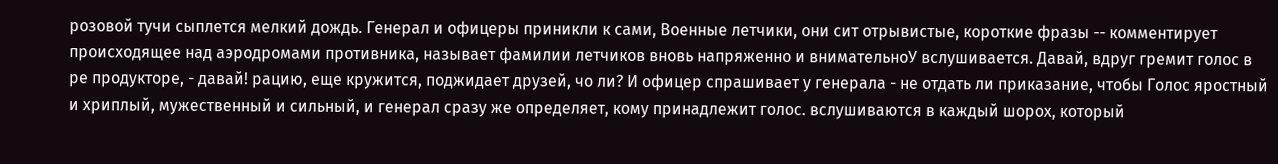розовой тучи сыплется мелкий дождь. Генерал и офицеры приникли к сами, Военные летчики, они сит отрывистые, короткие фразы -- комментирует происходящее над аэродромами противника, называет фамилии летчиков вновь напряженно и внимательноУ вслушивается. Давай, вдруг гремит голос в ре продукторе, - давай! рацию, еще кружится, поджидает друзей, чо ли? И офицер спрашивает у генерала - не отдать ли приказание, чтобы Голос яростный и хриплый, мужественный и сильный, и генерал сразу же определяет, кому принадлежит голос. вслушиваются в каждый шорох, который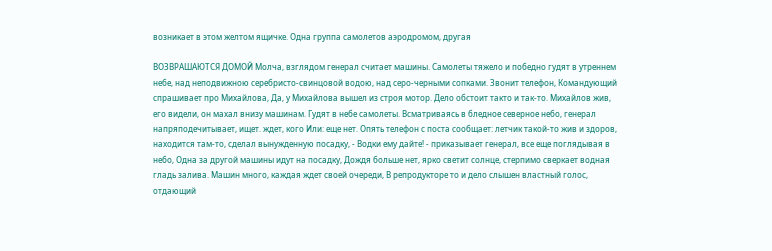возникает в этом желтом ящичке. Одна группа самолетов аэродромом, другая

ВОЗВРАШАЮТСЯ ДОМОЙ Молча, взглядом генерал считает машины. Самолеты тяжело и победно гудят в утреннем небе, над неподвижною серебристо-свинцовой водою, над серо-черными сопками. Звонит телефон, Командующий спрашивает про Михайлова, Да, у Михайлова вышел из строя мотор. Дело обстоит такто и так-то. Михайлов жив, его видели, он махал внизу машинам. Гудят в небе самолеты. Всматриваясь в бледное северное небо, генерал напряподечитывает, ищет. ждет, кого Или: еще нет. Опять телефон с поста сообщает: летчик такой-то жив и здоров, находится там-то, сделал вынужденную посадку, - Водки ему дайте! - приказывает генерал, все еще поглядывая в небо, Одна за другой машины идут на посадку, Дождя больше нет, ярко светит солнце, стерпимо сверкает водная гладь залива. Машин много, каждая ждет своей очереди, В репродукторе то и дело слышен властный голос, отдающий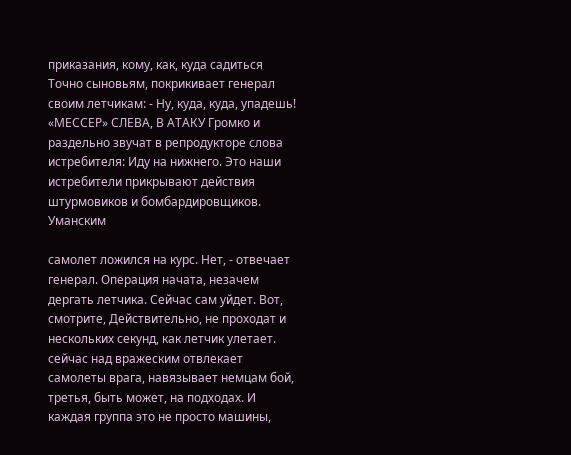приказания, кому, как, куда садиться Точно сыновьям, покрикивает генерал своим летчикам: - Ну, куда, куда, упадешь!
«МЕССЕР» СЛЕВА, В АТАКУ Громко и раздельно звучат в репродукторе слова истребителя: Иду на нижнего. Это наши истребители прикрывают действия штурмовиков и бомбардировщиков. Уманским

самолет ложился на курс. Нет, - отвечает генерал. Операция начата, незачем дергать летчика. Сейчас сам уйдет. Вот, смотрите, Действительно, не проходат и нескольких секунд, как летчик улетает. сейчас над вражеским отвлекает самолеты врага, навязывает немцам бой, третья, быть может, на подходах. И каждая группа это не просто машины,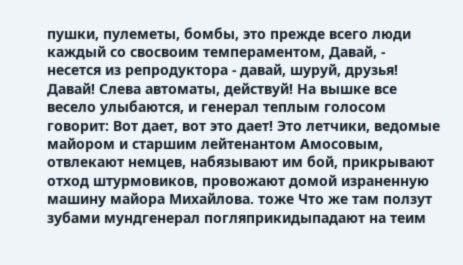пушки, пулеметы, бомбы, это прежде всего люди каждый со свосвоим темпераментом, Давай, - несется из репродуктора - давай, шуруй, друзья! Давай! Слева автоматы, действуй! На вышке все весело улыбаются, и генерал теплым голосом говорит: Вот дает, вот это дает! Это летчики, ведомые майором и старшим лейтенантом Амосовым, отвлекают немцев, набязывают им бой, прикрывают отход штурмовиков, провожают домой израненную машину майора Михайлова. тоже Что же там ползут зубами мундгенерал погляприкидыпадают на теим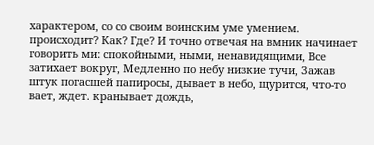характером, со со своим воинским уме умением. происходит? Как? Где? И точно отвечая на вмник начинает говорить ми: спокойными, ными, ненавидящими, Все затихает вокруг, Медленно по небу низкие тучи, Зажав штук погасшей папиросы, дывает в небо, щурится, что-то вает, ждет. кранывает дождь,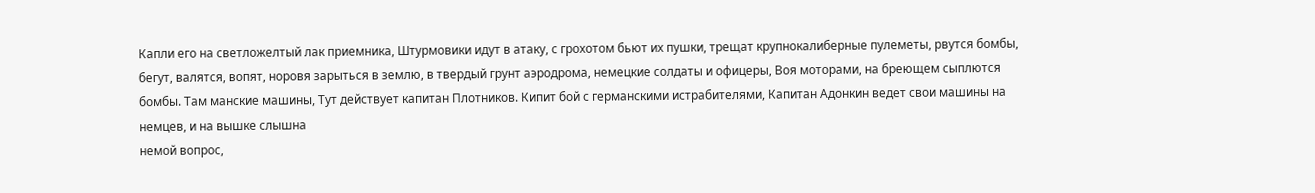Капли его на светложелтый лак приемника, Штурмовики идут в атаку, с грохотом бьют их пушки, трещат крупнокалиберные пулеметы, рвутся бомбы, бегут, валятся, вопят, норовя зарыться в землю, в твердый грунт аэродрома, немецкие солдаты и офицеры, Воя моторами, на бреющем сыплются бомбы. Там манские машины, Тут действует капитан Плотников. Кипит бой с германскими истрабителями, Капитан Адонкин ведет свои машины на немцев, и на вышке слышна
немой вопрос,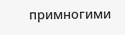примногими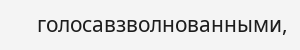голосавзволнованными,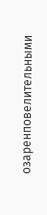озаренповелительными